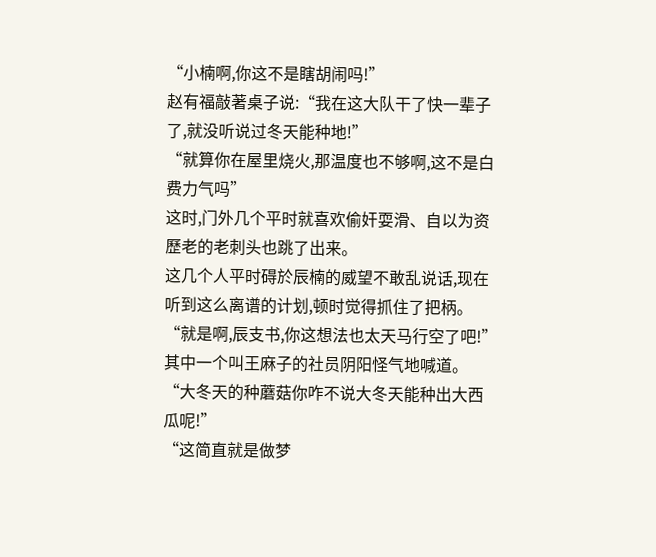“小楠啊,你这不是瞎胡闹吗!”
赵有福敲著桌子说:“我在这大队干了快一辈子了,就没听说过冬天能种地!”
“就算你在屋里烧火,那温度也不够啊,这不是白费力气吗”
这时,门外几个平时就喜欢偷奸耍滑、自以为资歷老的老刺头也跳了出来。
这几个人平时碍於辰楠的威望不敢乱说话,现在听到这么离谱的计划,顿时觉得抓住了把柄。
“就是啊,辰支书,你这想法也太天马行空了吧!”
其中一个叫王麻子的社员阴阳怪气地喊道。
“大冬天的种蘑菇你咋不说大冬天能种出大西瓜呢!”
“这简直就是做梦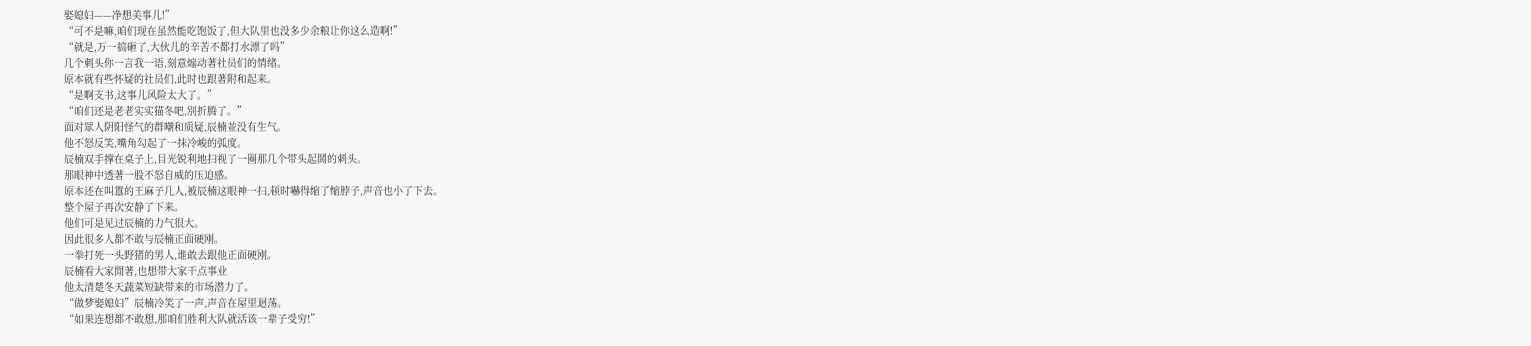娶媳妇——净想美事儿!”
“可不是嘛,咱们现在虽然能吃饱饭了,但大队里也没多少余粮让你这么造啊!”
“就是,万一搞砸了,大伙儿的辛苦不都打水漂了吗”
几个刺头你一言我一语,刻意煽动著社员们的情绪。
原本就有些怀疑的社员们,此时也跟著附和起来。
“是啊支书,这事儿风险太大了。”
“咱们还是老老实实猫冬吧,別折腾了。”
面对眾人阴阳怪气的群嘲和质疑,辰楠並没有生气。
他不怒反笑,嘴角勾起了一抹冷峻的弧度。
辰楠双手撑在桌子上,目光锐利地扫视了一圈那几个带头起鬨的刺头。
那眼神中透著一股不怒自威的压迫感。
原本还在叫囂的王麻子几人,被辰楠这眼神一扫,顿时嚇得缩了缩脖子,声音也小了下去。
整个屋子再次安静了下来。
他们可是见过辰楠的力气很大。
因此很多人都不敢与辰楠正面硬刚。
一拳打死一头野猪的男人,谁敢去跟他正面硬刚。
辰楠看大家閒著,也想带大家干点事业
他太清楚冬天蔬菜短缺带来的市场潜力了。
“做梦娶媳妇”辰楠冷笑了一声,声音在屋里迴荡。
“如果连想都不敢想,那咱们胜利大队就活该一辈子受穷!”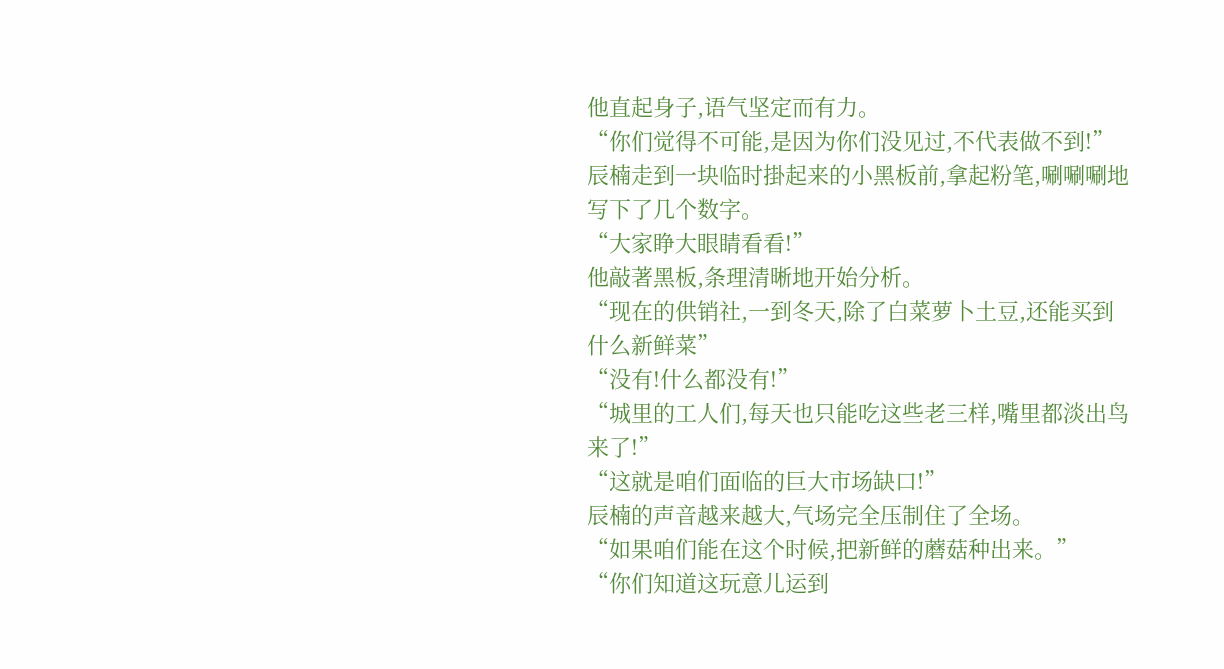他直起身子,语气坚定而有力。
“你们觉得不可能,是因为你们没见过,不代表做不到!”
辰楠走到一块临时掛起来的小黑板前,拿起粉笔,唰唰唰地写下了几个数字。
“大家睁大眼睛看看!”
他敲著黑板,条理清晰地开始分析。
“现在的供销社,一到冬天,除了白菜萝卜土豆,还能买到什么新鲜菜”
“没有!什么都没有!”
“城里的工人们,每天也只能吃这些老三样,嘴里都淡出鸟来了!”
“这就是咱们面临的巨大市场缺口!”
辰楠的声音越来越大,气场完全压制住了全场。
“如果咱们能在这个时候,把新鲜的蘑菇种出来。”
“你们知道这玩意儿运到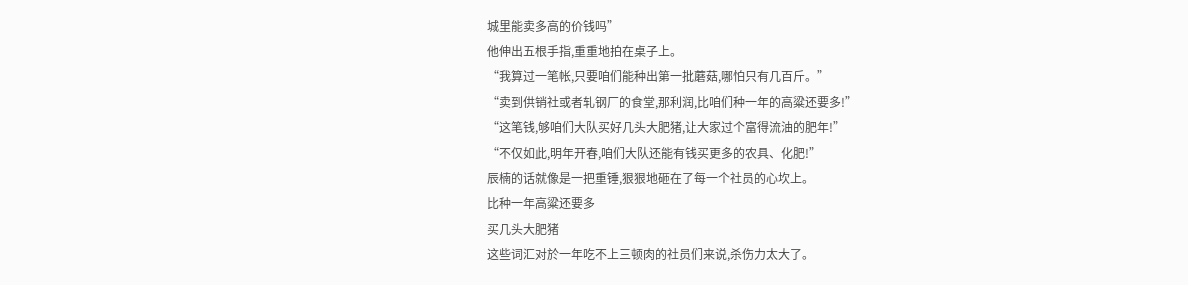城里能卖多高的价钱吗”
他伸出五根手指,重重地拍在桌子上。
“我算过一笔帐,只要咱们能种出第一批蘑菇,哪怕只有几百斤。”
“卖到供销社或者轧钢厂的食堂,那利润,比咱们种一年的高粱还要多!”
“这笔钱,够咱们大队买好几头大肥猪,让大家过个富得流油的肥年!”
“不仅如此,明年开春,咱们大队还能有钱买更多的农具、化肥!”
辰楠的话就像是一把重锤,狠狠地砸在了每一个社员的心坎上。
比种一年高粱还要多
买几头大肥猪
这些词汇对於一年吃不上三顿肉的社员们来说,杀伤力太大了。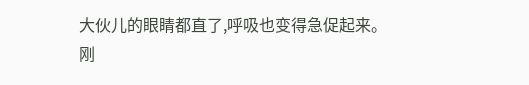大伙儿的眼睛都直了,呼吸也变得急促起来。
刚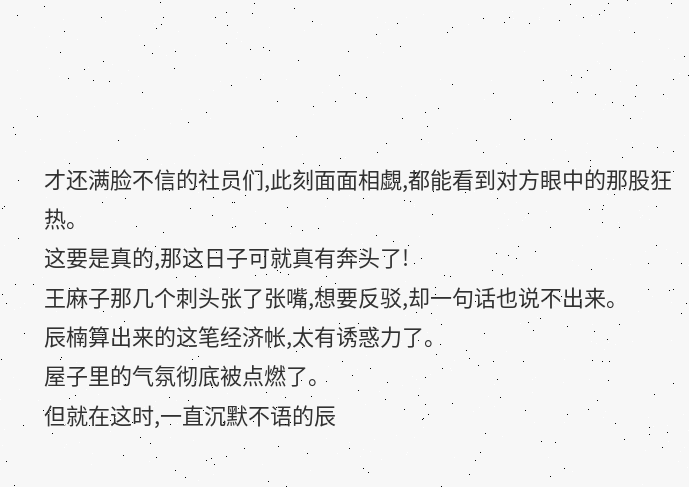才还满脸不信的社员们,此刻面面相覷,都能看到对方眼中的那股狂热。
这要是真的,那这日子可就真有奔头了!
王麻子那几个刺头张了张嘴,想要反驳,却一句话也说不出来。
辰楠算出来的这笔经济帐,太有诱惑力了。
屋子里的气氛彻底被点燃了。
但就在这时,一直沉默不语的辰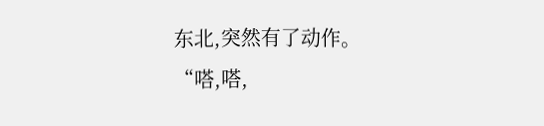东北,突然有了动作。
“嗒,嗒,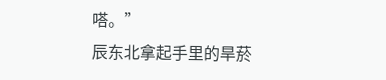嗒。”
辰东北拿起手里的旱菸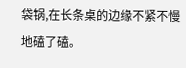袋锅,在长条桌的边缘不紧不慢地磕了磕。